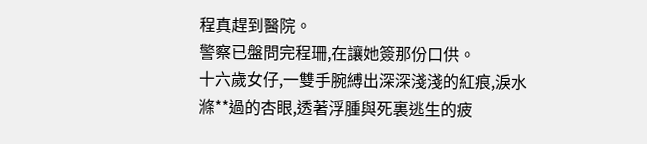程真趕到醫院。
警察已盤問完程珊,在讓她簽那份口供。
十六歲女仔,一雙手腕縛出深深淺淺的紅痕,淚水滌**過的杏眼,透著浮腫與死裏逃生的疲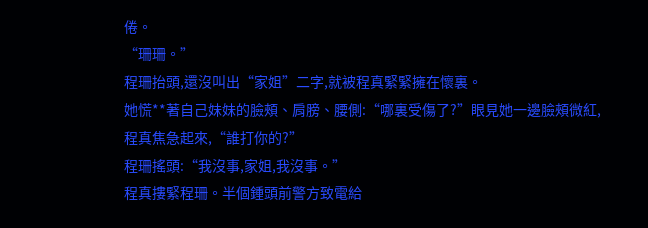倦。
“珊珊。”
程珊抬頭,還沒叫出“家姐”二字,就被程真緊緊擁在懷裏。
她慌**著自己妹妹的臉頰、肩膀、腰側:“哪裏受傷了?”眼見她一邊臉頰微紅,程真焦急起來,“誰打你的?”
程珊搖頭:“我沒事,家姐,我沒事。”
程真摟緊程珊。半個鍾頭前警方致電給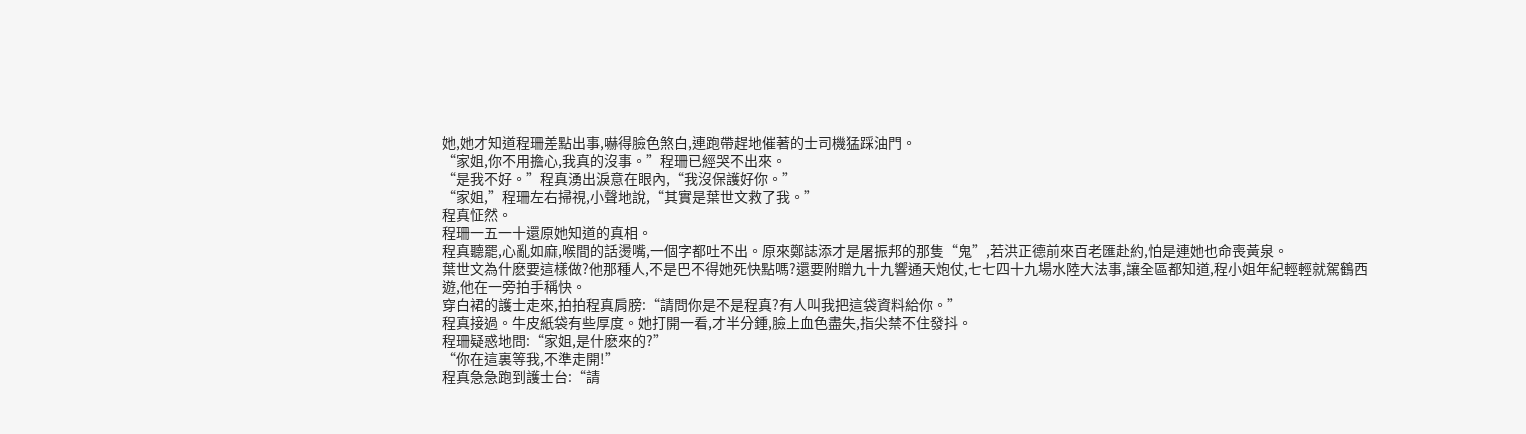她,她才知道程珊差點出事,嚇得臉色煞白,連跑帶趕地催著的士司機猛踩油門。
“家姐,你不用擔心,我真的沒事。”程珊已經哭不出來。
“是我不好。”程真湧出淚意在眼內,“我沒保護好你。”
“家姐,”程珊左右掃視,小聲地說,“其實是葉世文救了我。”
程真怔然。
程珊一五一十還原她知道的真相。
程真聽罷,心亂如麻,喉間的話燙嘴,一個字都吐不出。原來鄭誌添才是屠振邦的那隻“鬼”,若洪正德前來百老匯赴約,怕是連她也命喪黃泉。
葉世文為什麽要這樣做?他那種人,不是巴不得她死快點嗎?還要附贈九十九響通天炮仗,七七四十九場水陸大法事,讓全區都知道,程小姐年紀輕輕就駕鶴西遊,他在一旁拍手稱快。
穿白裙的護士走來,拍拍程真肩膀:“請問你是不是程真?有人叫我把這袋資料給你。”
程真接過。牛皮紙袋有些厚度。她打開一看,才半分鍾,臉上血色盡失,指尖禁不住發抖。
程珊疑惑地問:“家姐,是什麽來的?”
“你在這裏等我,不準走開!”
程真急急跑到護士台:“請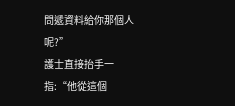問遞資料給你那個人呢?”
護士直接抬手一指:“他從這個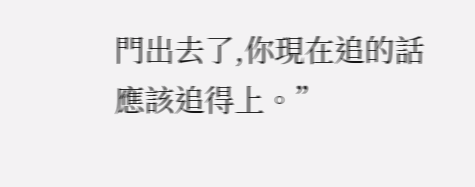門出去了,你現在追的話應該追得上。”